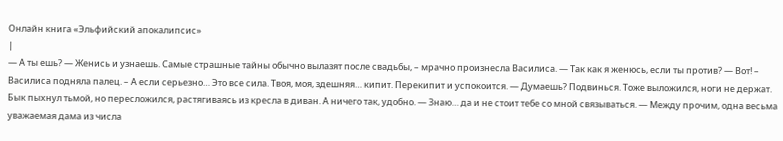Онлайн книга «Эльфийский апокалипсис»
|
— А ты ешь? — Женись и узнаешь. Самые страшные тайны обычно вылазят после свадьбы, – мрачно произнесла Василиса. — Так как я женюсь, если ты против? — Вот! – Василиса подняла палец. – А если серьезно… Это все сила. Твоя, моя, здешняя… кипит. Перекипит и успокоится. — Думаешь? Подвинься. Тоже выложился, ноги не держат. Бык пыхнул тьмой, но пересложился, растягиваясь из кресла в диван. А ничего так, удобно. — Знаю… да и не стоит тебе со мной связываться. — Между прочим, одна весьма уважаемая дама из числа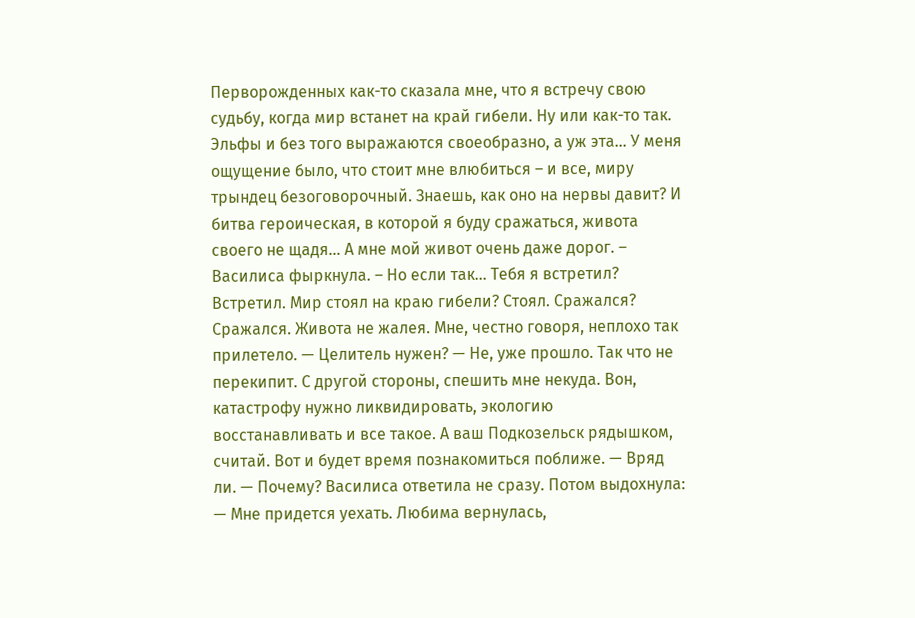Перворожденных как-то сказала мне, что я встречу свою судьбу, когда мир встанет на край гибели. Ну или как-то так. Эльфы и без того выражаются своеобразно, а уж эта… У меня ощущение было, что стоит мне влюбиться – и все, миру трындец безоговорочный. Знаешь, как оно на нервы давит? И битва героическая, в которой я буду сражаться, живота своего не щадя… А мне мой живот очень даже дорог. – Василиса фыркнула. – Но если так… Тебя я встретил? Встретил. Мир стоял на краю гибели? Стоял. Сражался? Сражался. Живота не жалея. Мне, честно говоря, неплохо так прилетело. — Целитель нужен? — Не, уже прошло. Так что не перекипит. С другой стороны, спешить мне некуда. Вон, катастрофу нужно ликвидировать, экологию восстанавливать и все такое. А ваш Подкозельск рядышком, считай. Вот и будет время познакомиться поближе. — Вряд ли. — Почему? Василиса ответила не сразу. Потом выдохнула: — Мне придется уехать. Любима вернулась,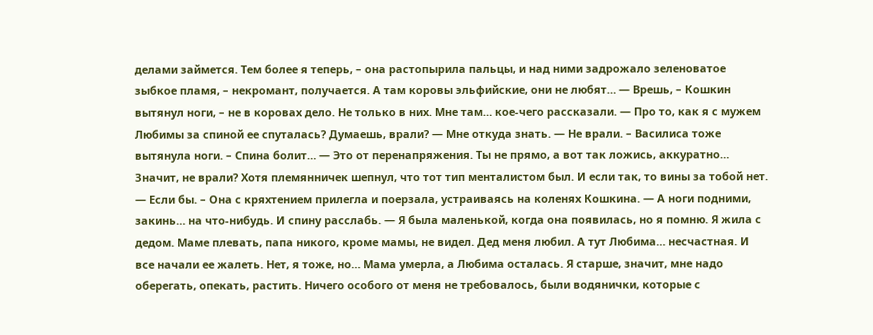делами займется. Тем более я теперь, – она растопырила пальцы, и над ними задрожало зеленоватое зыбкое пламя, – некромант, получается. А там коровы эльфийские, они не любят… — Врешь, – Кошкин вытянул ноги, – не в коровах дело. Не только в них. Мне там… кое-чего рассказали. — Про то, как я с мужем Любимы за спиной ее спуталась? Думаешь, врали? — Мне откуда знать. — Не врали. – Василиса тоже вытянула ноги. – Спина болит… — Это от перенапряжения. Ты не прямо, а вот так ложись, аккуратно… Значит, не врали? Хотя племянничек шепнул, что тот тип менталистом был. И если так, то вины за тобой нет. — Если бы. – Она с кряхтением прилегла и поерзала, устраиваясь на коленях Кошкина. — А ноги подними, закинь… на что-нибудь. И спину расслабь. — Я была маленькой, когда она появилась, но я помню. Я жила с дедом. Маме плевать, папа никого, кроме мамы, не видел. Дед меня любил. А тут Любима… несчастная. И все начали ее жалеть. Нет, я тоже, но… Мама умерла, а Любима осталась. Я старше, значит, мне надо оберегать, опекать, растить. Ничего особого от меня не требовалось, были водянички, которые с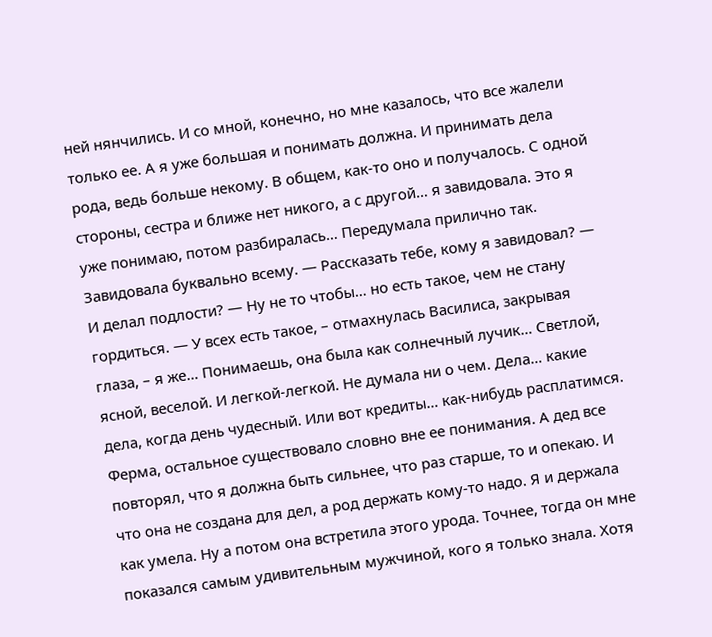ней нянчились. И со мной, конечно, но мне казалось, что все жалели только ее. А я уже большая и понимать должна. И принимать дела рода, ведь больше некому. В общем, как-то оно и получалось. С одной стороны, сестра и ближе нет никого, а с другой… я завидовала. Это я уже понимаю, потом разбиралась… Передумала прилично так. Завидовала буквально всему. — Рассказать тебе, кому я завидовал? — И делал подлости? — Ну не то чтобы… но есть такое, чем не стану гордиться. — У всех есть такое, – отмахнулась Василиса, закрывая глаза, – я же… Понимаешь, она была как солнечный лучик… Светлой, ясной, веселой. И легкой-легкой. Не думала ни о чем. Дела… какие дела, когда день чудесный. Или вот кредиты… как-нибудь расплатимся. Ферма, остальное существовало словно вне ее понимания. А дед все повторял, что я должна быть сильнее, что раз старше, то и опекаю. И что она не создана для дел, а род держать кому-то надо. Я и держала как умела. Ну а потом она встретила этого урода. Точнее, тогда он мне показался самым удивительным мужчиной, кого я только знала. Хотя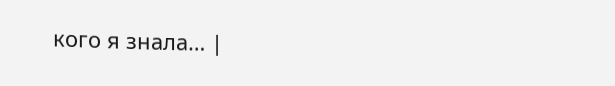кого я знала… |